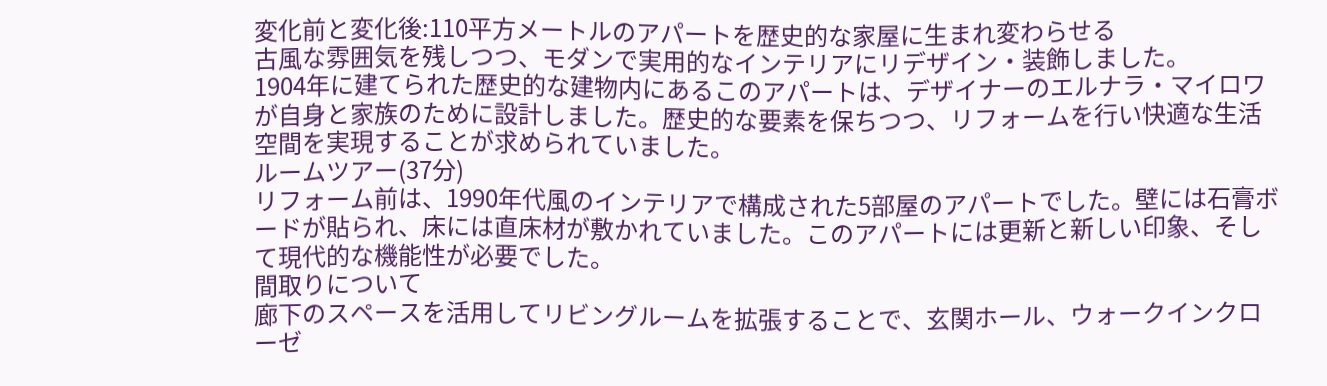変化前と変化後:110平方メートルのアパートを歴史的な家屋に生まれ変わらせる
古風な雰囲気を残しつつ、モダンで実用的なインテリアにリデザイン・装飾しました。
1904年に建てられた歴史的な建物内にあるこのアパートは、デザイナーのエルナラ・マイロワが自身と家族のために設計しました。歴史的な要素を保ちつつ、リフォームを行い快適な生活空間を実現することが求められていました。
ルームツアー(37分)
リフォーム前は、1990年代風のインテリアで構成された5部屋のアパートでした。壁には石膏ボードが貼られ、床には直床材が敷かれていました。このアパートには更新と新しい印象、そして現代的な機能性が必要でした。
間取りについて
廊下のスペースを活用してリビングルームを拡張することで、玄関ホール、ウォークインクローゼ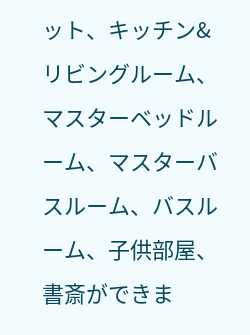ット、キッチン&リビングルーム、マスターベッドルーム、マスターバスルーム、バスルーム、子供部屋、書斎ができま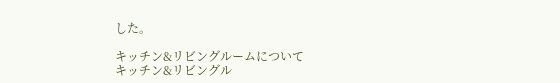した。

キッチン&リビングルームについて
キッチン&リビングル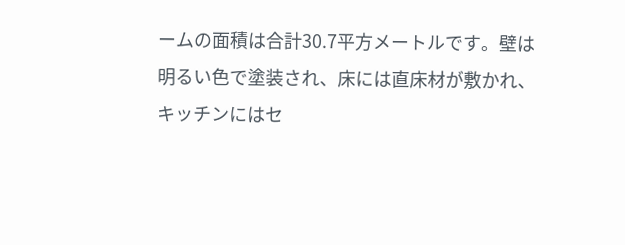ームの面積は合計30.7平方メートルです。壁は明るい色で塗装され、床には直床材が敷かれ、キッチンにはセ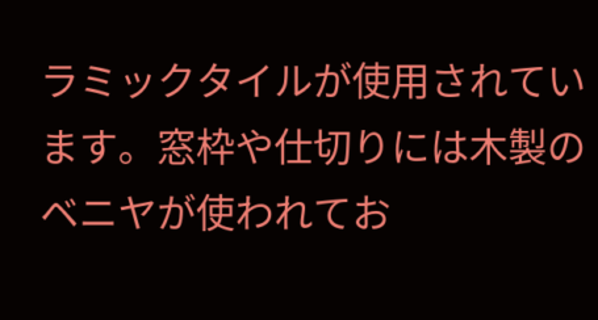ラミックタイルが使用されています。窓枠や仕切りには木製のベニヤが使われてお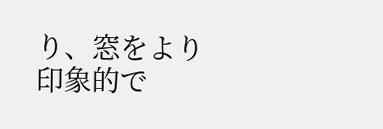り、窓をより印象的で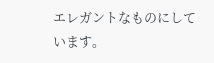エレガントなものにしています。